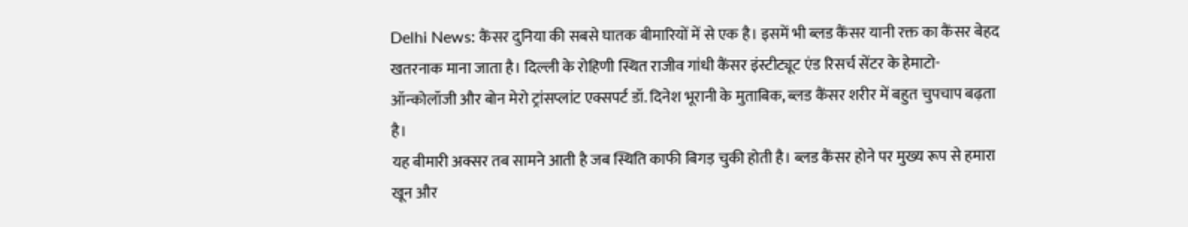Delhi News: कैंसर दुनिया की सबसे घातक बीमारियों में से एक है। इसमें भी ब्लड कैंसर यानी रक्त का कैंसर बेहद खतरनाक माना जाता है। दिल्ली के रोहिणी स्थित राजीव गांधी कैंसर इंस्टीट्यूट एंड रिसर्च सेंटर के हेमाटो-ऑन्कोलॉजी और बोन मेरो ट्रांसप्लांट एक्सपर्ट डॉ. दिनेश भूरानी के मुताबिक, ब्लड कैंसर शरीर में बहुत चुपचाप बढ़ता है।
यह बीमारी अक्सर तब सामने आती है जब स्थिति काफी बिगड़ चुकी होती है। ब्लड कैंसर होने पर मुख्य रूप से हमारा खून और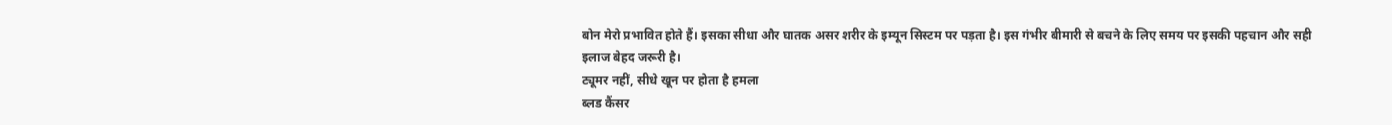बोन मेरो प्रभावित होते हैं। इसका सीधा और घातक असर शरीर के इम्यून सिस्टम पर पड़ता है। इस गंभीर बीमारी से बचने के लिए समय पर इसकी पहचान और सही इलाज बेहद जरूरी है।
ट्यूमर नहीं, सीधे खून पर होता है हमला
ब्लड कैंसर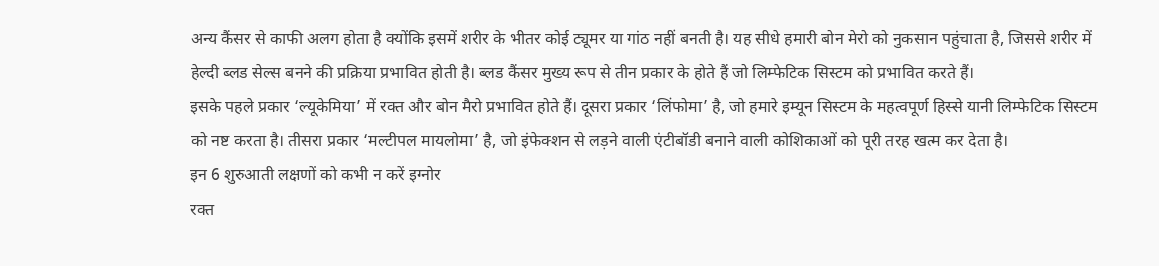अन्य कैंसर से काफी अलग होता है क्योंकि इसमें शरीर के भीतर कोई ट्यूमर या गांठ नहीं बनती है। यह सीधे हमारी बोन मेरो को नुकसान पहुंचाता है, जिससे शरीर में हेल्दी ब्लड सेल्स बनने की प्रक्रिया प्रभावित होती है। ब्लड कैंसर मुख्य रूप से तीन प्रकार के होते हैं जो लिम्फेटिक सिस्टम को प्रभावित करते हैं।
इसके पहले प्रकार ‘ल्यूकेमिया’ में रक्त और बोन मैरो प्रभावित होते हैं। दूसरा प्रकार ‘लिंफोमा’ है, जो हमारे इम्यून सिस्टम के महत्वपूर्ण हिस्से यानी लिम्फेटिक सिस्टम को नष्ट करता है। तीसरा प्रकार ‘मल्टीपल मायलोमा’ है, जो इंफेक्शन से लड़ने वाली एंटीबॉडी बनाने वाली कोशिकाओं को पूरी तरह खत्म कर देता है।
इन 6 शुरुआती लक्षणों को कभी न करें इग्नोर
रक्त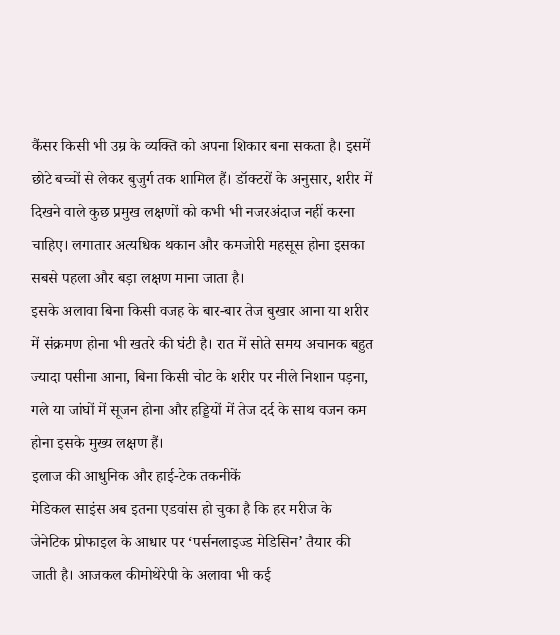कैंसर किसी भी उम्र के व्यक्ति को अपना शिकार बना सकता है। इसमें छोटे बच्चों से लेकर बुजुर्ग तक शामिल हैं। डॉक्टरों के अनुसार, शरीर में दिखने वाले कुछ प्रमुख लक्षणों को कभी भी नजरअंदाज नहीं करना चाहिए। लगातार अत्यधिक थकान और कमजोरी महसूस होना इसका सबसे पहला और बड़ा लक्षण माना जाता है।
इसके अलावा बिना किसी वजह के बार-बार तेज बुखार आना या शरीर में संक्रमण होना भी खतरे की घंटी है। रात में सोते समय अचानक बहुत ज्यादा पसीना आना, बिना किसी चोट के शरीर पर नीले निशान पड़ना, गले या जांघों में सूजन होना और हड्डियों में तेज दर्द के साथ वजन कम होना इसके मुख्य लक्षण हैं।
इलाज की आधुनिक और हाई-टेक तकनीकें
मेडिकल साइंस अब इतना एडवांस हो चुका है कि हर मरीज के जेनेटिक प्रोफाइल के आधार पर ‘पर्सनलाइज्ड मेडिसिन’ तैयार की जाती है। आजकल कीमोथेरेपी के अलावा भी कई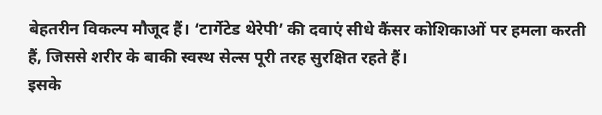बेहतरीन विकल्प मौजूद हैं। ‘टार्गेटेड थेरेपी’ की दवाएं सीधे कैंसर कोशिकाओं पर हमला करती हैं, जिससे शरीर के बाकी स्वस्थ सेल्स पूरी तरह सुरक्षित रहते हैं।
इसके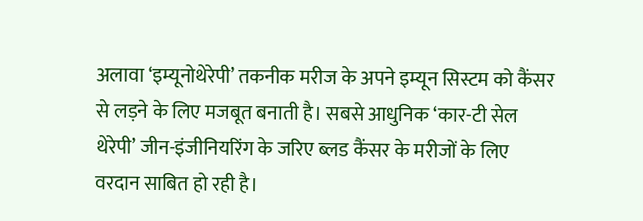अलावा ‘इम्यूनोथेरेपी’ तकनीक मरीज के अपने इम्यून सिस्टम को कैंसर से लड़ने के लिए मजबूत बनाती है। सबसे आधुनिक ‘कार-टी सेल थेरेपी’ जीन-इंजीनियरिंग के जरिए ब्लड कैंसर के मरीजों के लिए वरदान साबित हो रही है।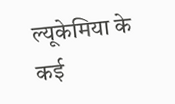ल्यूकेमिया के कई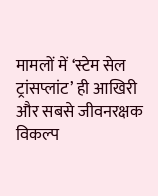मामलों में ‘स्टेम सेल ट्रांसप्लांट’ ही आखिरी और सबसे जीवनरक्षक विकल्प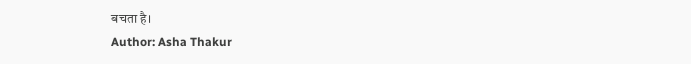बचता है।
Author: Asha Thakur